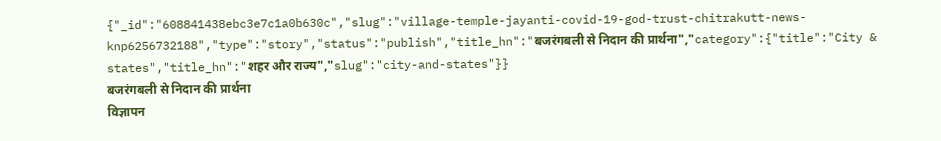{"_id":"608841438ebc3e7c1a0b630c","slug":"village-temple-jayanti-covid-19-god-trust-chitrakutt-news-knp6256732188","type":"story","status":"publish","title_hn":"बजरंगबली से निदान की प्रार्थना","category":{"title":"City & states","title_hn":"शहर और राज्य","slug":"city-and-states"}}
बजरंगबली से निदान की प्रार्थना
विज्ञापन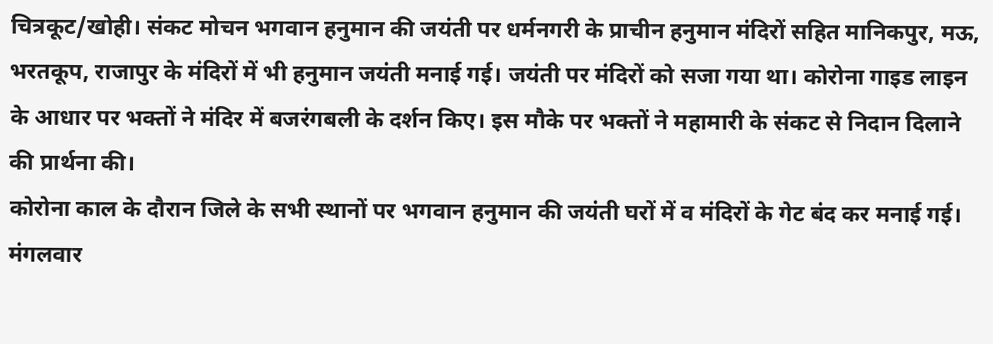चित्रकूट/खोही। संकट मोचन भगवान हनुमान की जयंती पर धर्मनगरी के प्राचीन हनुमान मंदिरों सहित मानिकपुर, मऊ, भरतकूप, राजापुर के मंदिरों में भी हनुमान जयंती मनाई गई। जयंती पर मंदिरों को सजा गया था। कोरोना गाइड लाइन के आधार पर भक्तों ने मंदिर में बजरंगबली के दर्शन किए। इस मौके पर भक्तों ने महामारी के संकट से निदान दिलाने की प्रार्थना की।
कोरोना काल के दौरान जिले के सभी स्थानों पर भगवान हनुमान की जयंती घरों में व मंदिरों के गेट बंद कर मनाई गई। मंगलवार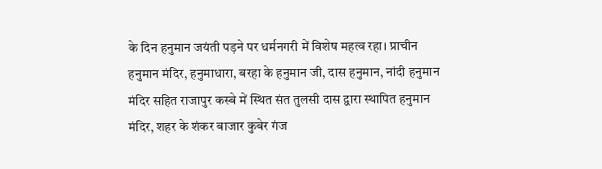के दिन हनुमान जयंती पड़ने पर धर्मनगरी में विशेष महत्व रहा। प्राचीन हनुमान मंदिर, हनुमाधारा, बरहा के हनुमान जी, दास हनुमान, नांदी हनुमान मंदिर सहित राजापुर कस्बे में स्थित संत तुलसी दास द्वारा स्थापित हनुमान मंदिर, शहर के शंकर बाजार कुबेर गंज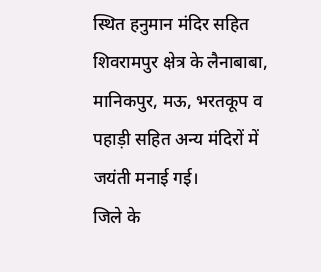स्थित हनुमान मंदिर सहित शिवरामपुर क्षेत्र के लैनाबाबा, मानिकपुर, मऊ, भरतकूप व पहाड़ी सहित अन्य मंदिरों में जयंती मनाई गई।
जिले के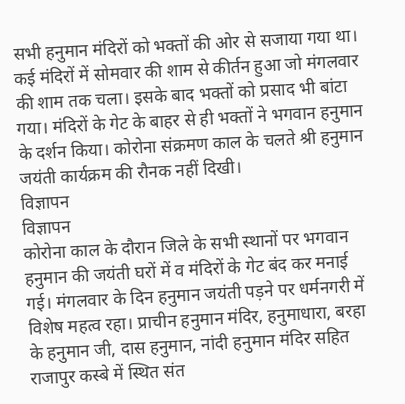सभी हनुमान मंदिरों को भक्तों की ओर से सजाया गया था। कई मंदिरों में सोमवार की शाम से कीर्तन हुआ जो मंगलवार की शाम तक चला। इसके बाद भक्तों को प्रसाद भी बांटा गया। मंदिरों के गेट के बाहर से ही भक्तों ने भगवान हनुमान के दर्शन किया। कोरोना संक्रमण काल के चलते श्री हनुमान जयंती कार्यक्रम की रौनक नहीं दिखी।
विज्ञापन
विज्ञापन
कोरोना काल के दौरान जिले के सभी स्थानों पर भगवान हनुमान की जयंती घरों में व मंदिरों के गेट बंद कर मनाई गई। मंगलवार के दिन हनुमान जयंती पड़ने पर धर्मनगरी में विशेष महत्व रहा। प्राचीन हनुमान मंदिर, हनुमाधारा, बरहा के हनुमान जी, दास हनुमान, नांदी हनुमान मंदिर सहित राजापुर कस्बे में स्थित संत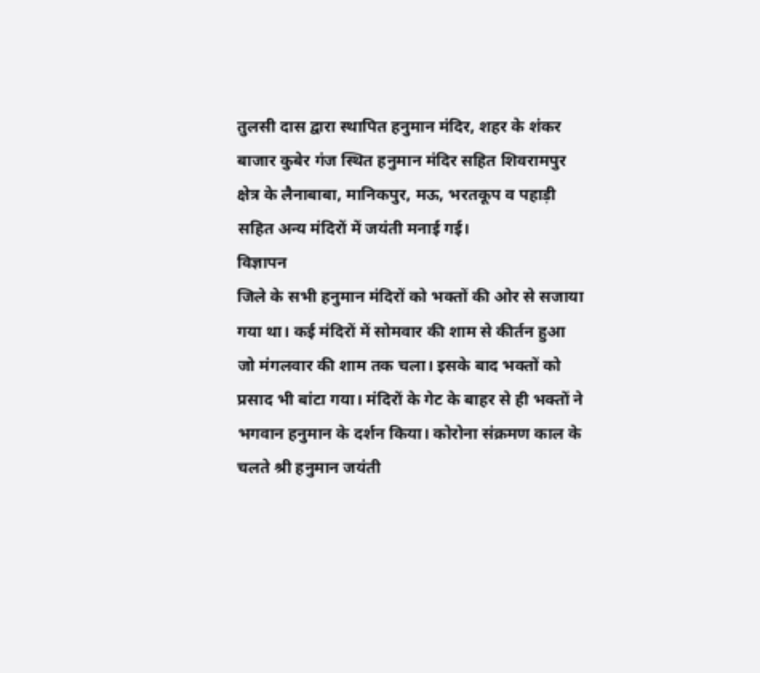तुलसी दास द्वारा स्थापित हनुमान मंदिर, शहर के शंकर बाजार कुबेर गंज स्थित हनुमान मंदिर सहित शिवरामपुर क्षेत्र के लैनाबाबा, मानिकपुर, मऊ, भरतकूप व पहाड़ी सहित अन्य मंदिरों में जयंती मनाई गई।
विज्ञापन
जिले के सभी हनुमान मंदिरों को भक्तों की ओर से सजाया गया था। कई मंदिरों में सोमवार की शाम से कीर्तन हुआ जो मंगलवार की शाम तक चला। इसके बाद भक्तों को प्रसाद भी बांटा गया। मंदिरों के गेट के बाहर से ही भक्तों ने भगवान हनुमान के दर्शन किया। कोरोना संक्रमण काल के चलते श्री हनुमान जयंती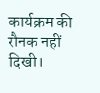कार्यक्रम की रौनक नहीं दिखी।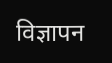विज्ञापन